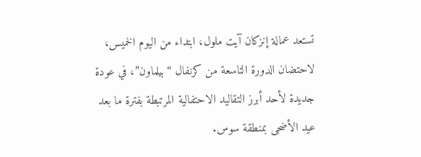تستعد عمالة إنزكان آيت ملول، ابتداء من اليوم الخميس، لاحتضان الدورة التاسعة من كرنفال “بيلماون”، في عودة جديدة لأحد أبرز التقاليد الاحتفالية المرتبطة بفترة ما بعد عيد الأضحى بمنطقة سوس.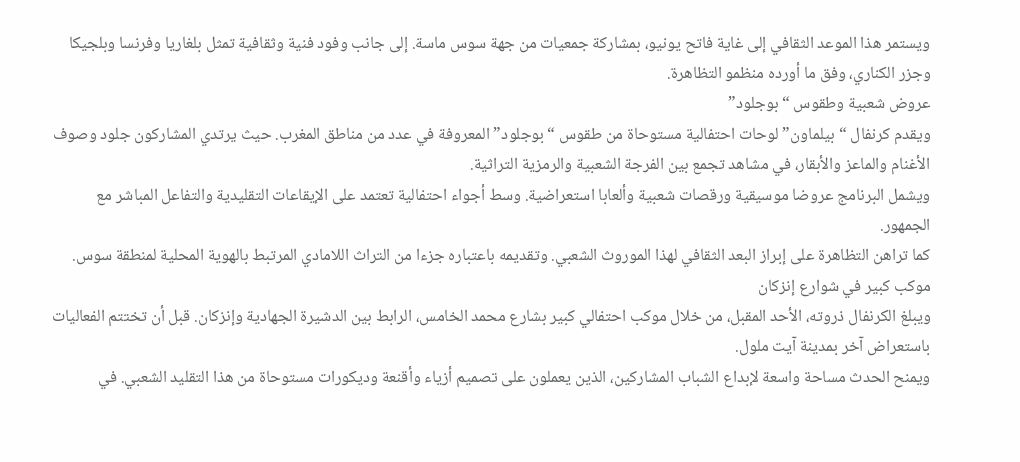ويستمر هذا الموعد الثقافي إلى غاية فاتح يونيو، بمشاركة جمعيات من جهة سوس ماسة. إلى جانب وفود فنية وثقافية تمثل بلغاريا وفرنسا وبلجيكا وجزر الكناري، وفق ما أورده منظمو التظاهرة.
عروض شعبية وطقوس “بوجلود”
ويقدم كرنفال “بيلماون” لوحات احتفالية مستوحاة من طقوس “بوجلود” المعروفة في عدد من مناطق المغرب. حيث يرتدي المشاركون جلود وصوف الأغنام والماعز والأبقار، في مشاهد تجمع بين الفرجة الشعبية والرمزية التراثية.
ويشمل البرنامج عروضا موسيقية ورقصات شعبية وألعابا استعراضية. وسط أجواء احتفالية تعتمد على الإيقاعات التقليدية والتفاعل المباشر مع الجمهور.
كما تراهن التظاهرة على إبراز البعد الثقافي لهذا الموروث الشعبي. وتقديمه باعتباره جزءا من التراث اللامادي المرتبط بالهوية المحلية لمنطقة سوس.
موكب كبير في شوارع إنزكان
ويبلغ الكرنفال ذروته، الأحد المقبل، من خلال موكب احتفالي كبير بشارع محمد الخامس، الرابط بين الدشيرة الجهادية وإنزكان. قبل أن تختتم الفعاليات باستعراض آخر بمدينة آيت ملول.
ويمنح الحدث مساحة واسعة لإبداع الشباب المشاركين، الذين يعملون على تصميم أزياء وأقنعة وديكورات مستوحاة من هذا التقليد الشعبي. في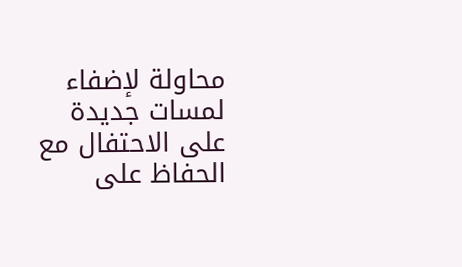محاولة لإضفاء لمسات جديدة على الاحتفال مع الحفاظ على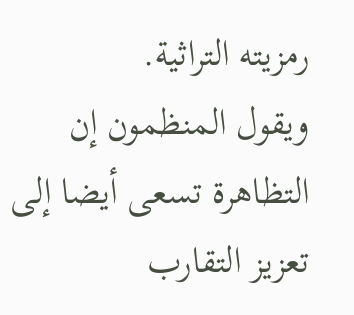رمزيته التراثية.
ويقول المنظمون إن التظاهرة تسعى أيضا إلى تعزيز التقارب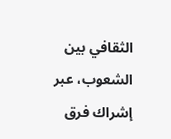الثقافي بين الشعوب، عبر إشراك فرق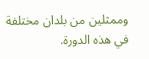وممثلين من بلدان مختلفة في هذه الدورة.